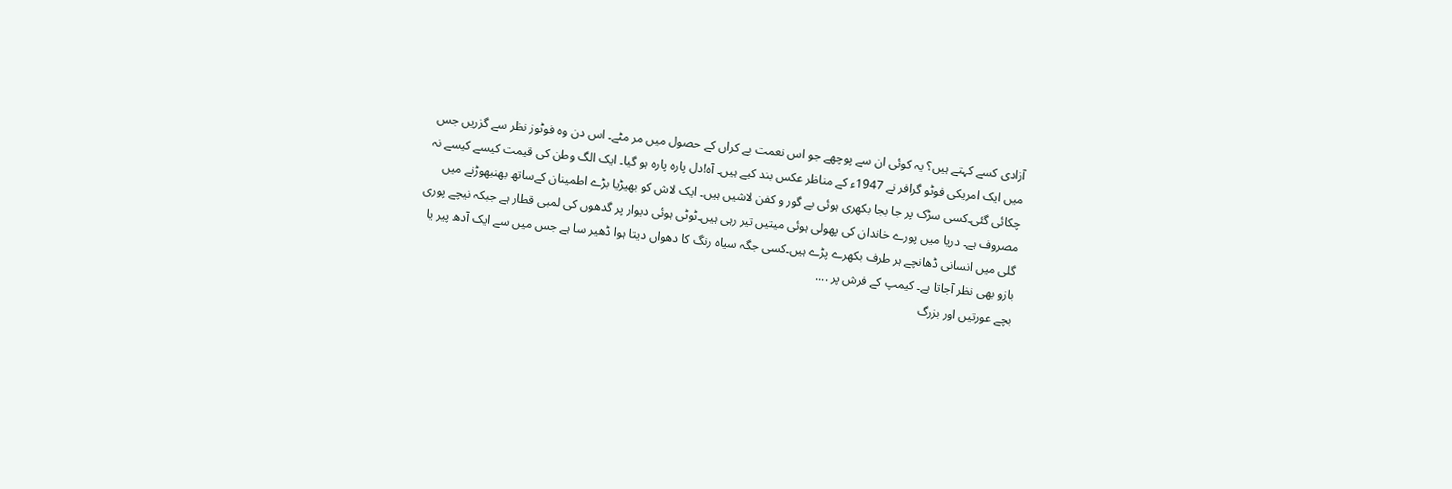آزادی کسے کہتے ہیں؟ یہ کوئی ان سے پوچھے جو اس نعمت بے کراں کے حصول میں مر مٹے۔ اس دن وہ فوٹوز نظر سے گزریں جس میں ایک امریکی فوٹو گرافر نے 1947ء کے مناظر عکس بند کیے ہیں۔ آہ!دل پارہ پارہ ہو گیا۔ ایک الگ وطن کی قیمت کیسے کیسے نہ چکائی گئی۔کسی سڑک پر جا بجا بکھری ہوئی بے گور و کفن لاشیں ہیں۔ ایک لاش کو بھیڑیا بڑے اطمینان کےساتھ بھنبھوڑنے میں مصروف ہے۔ دریا میں پورے خاندان کی پھولی ہوئی میتیں تیر رہی ہیں۔ٹوٹی ہوئی دیوار پر گدھوں کی لمبی قطار ہے جبکہ نیچے پوری گلی میں انسانی ڈھانچے ہر طرف بکھرے پڑے ہیں۔کسی جگہ سیاہ رنگ کا دھواں دیتا ہوا ڈھیر سا ہے جس میں سے ایک آدھ پیر یا بازو بھی نظر آجاتا ہے۔ کیمپ کے فرش پر ....
بچے عورتیں اور بزرگ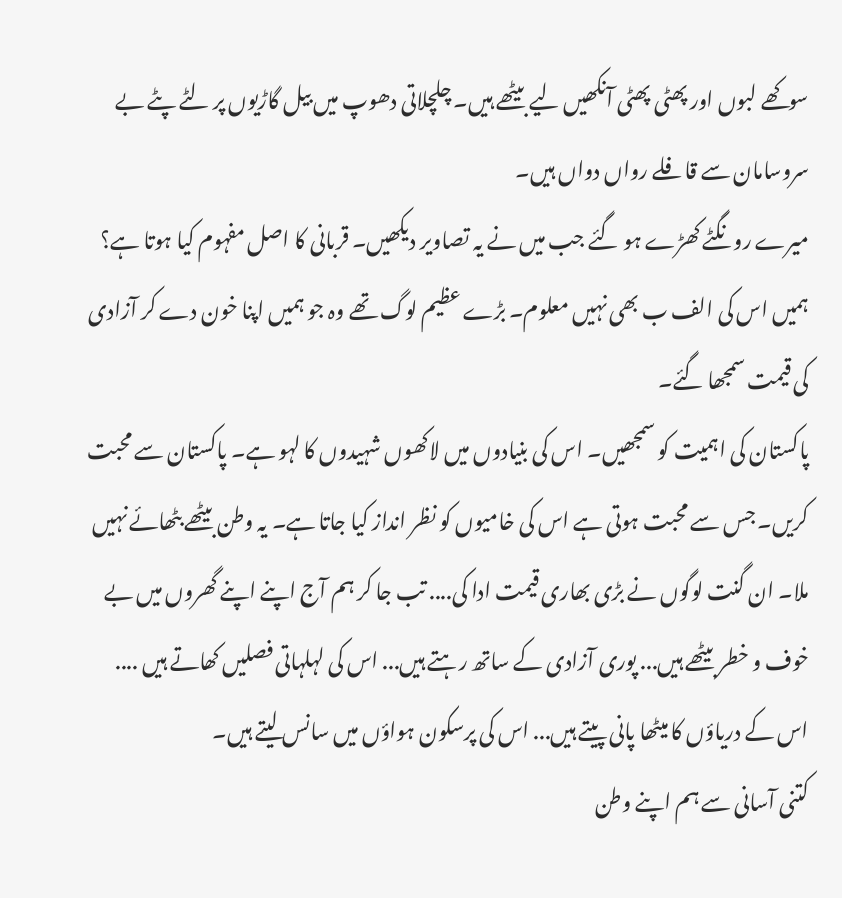سوکھے لبوں اور پھٹی پھٹی آنکھیں لیے بیٹھے ہیں۔ چلچلاتی دھوپ میں بیل گاڑیوں پر لٹے پٹے بے سروسامان سے قافلے رواں دواں ہیں۔
میرے رونگٹے کھڑے ہو گئے جب میں نے یہ تصاویر دیکھیں۔ قربانی کا اصل مفہوم کیا ہوتا ہے؟ ہمیں اس کی الف ب بھی نہیں معلوم۔ بڑے عظیم لوگ تھے وہ جو ہمیں اپنا خون دے کر آزادی کی قیمت سمجھا گئے۔
پاکستان کی اہمیت کو سمجھیں۔ اس کی بنیادوں میں لاکھوں شہیدوں کا لہو ہے۔ پاکستان سے محبت کریں۔ جس سے محبت ہوتی ہے اس کی خامیوں کو نظر انداز کیا جاتا ہے۔ یہ وطن بیٹھے بٹھائے نہیں ملا۔ ان گنت لوگوں نے بڑی بھاری قیمت ادا کی.... تب جا کر ہم آج اپنے اپنے گھروں میں بے خوف و خطر بیٹھے ہیں... پوری آزادی کے ساتھ رہتے ہیں... اس کی لہلہاتی فصلیں کھاتے ہیں .... اس کے دریاؤں کا میٹھا پانی پیتے ہیں... اس کی پرسکون ہواؤں میں سانس لیتے ہیں۔
کتنی آسانی سے ہم اپنے وطن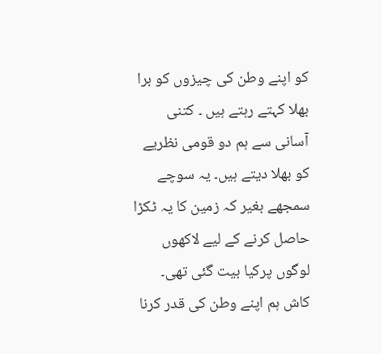کو اپنے وطن کی چیزوں کو برا بھلا کہتے رہتے ہیں ۔ کتنی آسانی سے ہم دو قومی نظریے کو بھلا دیتے ہیں۔ یہ سوچے سمجھے بغیر کہ زمین کا یہ ٹکڑا حاصل کرنے کے لیے لاکھوں لوگوں پرکیا بیت گئی تھی۔ کاش ہم اپنے وطن کی قدر کرنا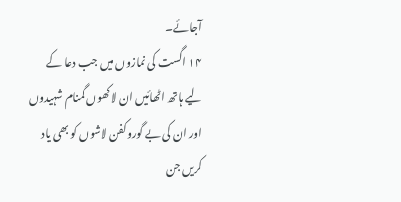آجائے۔
۱۴ اگست کی نمازوں میں جب دعا کے لیے ہاتھ اٹھائیں ان لاکھوں گمنام شہیدوں اور ان کی بے گوروکفن لاشوں کو بھی یاد کریں جن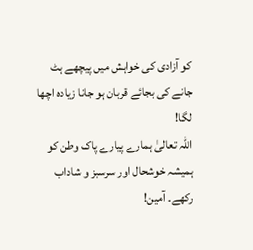کو آزادی کی خواہش میں پیچھے ہٹ جانے کی بجائے قربان ہو جانا زیادہ اچھا لگا!
اللہ تعالیٰ ہمارے پیارے پاک وطن کو ہمیشہ خوشحال اور سرسبز و شاداب رکھے۔ آمین!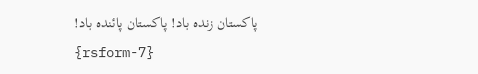پاکستان زندہ باد! پاکستان پائندہ باد!
{rsform-7}